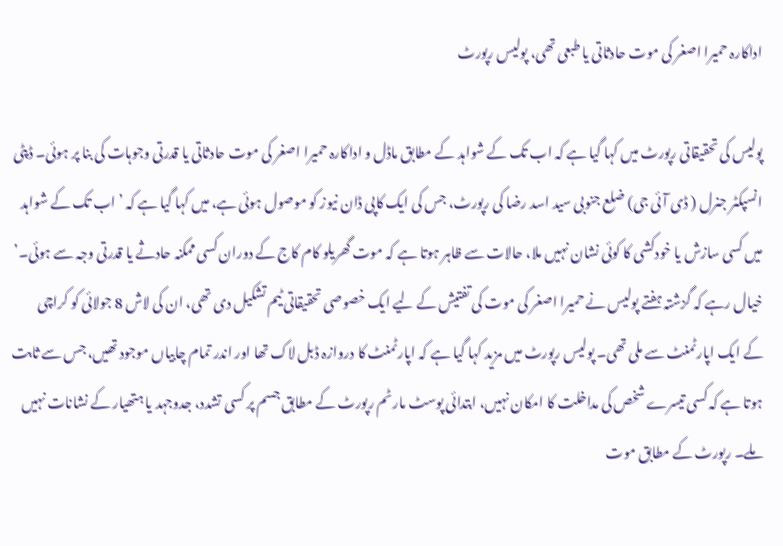اداکارہ حمیرا اصغر کی موت حادثاتی یا طبعی تھی، پولیس رپورٹ

پولیس کی تحقیقاتی رپورٹ میں کہا گیا ہے کہ اب تک کے شواہد کے مطابق ماڈل و اداکارہ حمیرا اصغر کی موت حادثاتی یا قدرتی وجوہات کی بنا پر ہوئی۔ ڈپٹی انسپکٹر جنرل ( ڈی آئی جی) ضلع جنوبی سید اسد رضا کی رپورٹ، جس کی ایک کاپی ڈان نیوز کو موصول ہوئی ہے، میں کہا گیا ہے کہ ’ اب تک کے شواہد میں کسی سازش یا خودکشی کا کوئی نشان نہیں ملا، حالات سے ظاہر ہوتا ہے کہ موت گھریلو کام کاج کے دوران کسی ممکنہ حادثے یا قدرتی وجہ سے ہوئی۔’ خیال رہے کہ گزشتہ ہفتے پولیس نے حمیرا اصغر کی موت کی تفتیش کے لیے ایک خصوصی تحقیقاتی ٹیم تشکیل دی تھی، ان کی لاش 8 جولائی کو کراچی کے ایک اپارٹمنٹ سے ملی تھی۔ پولیس رپورٹ میں مزید کہا گیا ہے کہ اپارٹمنٹ کا دروازہ ڈبل لاک تھا اور اندر تمام چابیاں موجود تھیں، جس سے ثابت ہوتا ہے کہ کسی تیسرے شخص کی مداخلت کا امکان نہیں، ابتدائی پوسٹ مارٹم رپورٹ کے مطابق جسم پر کسی تشدد، جدوجہد یا ہتھیار کے نشانات نہیں ملے۔ رپورٹ کے مطابق موت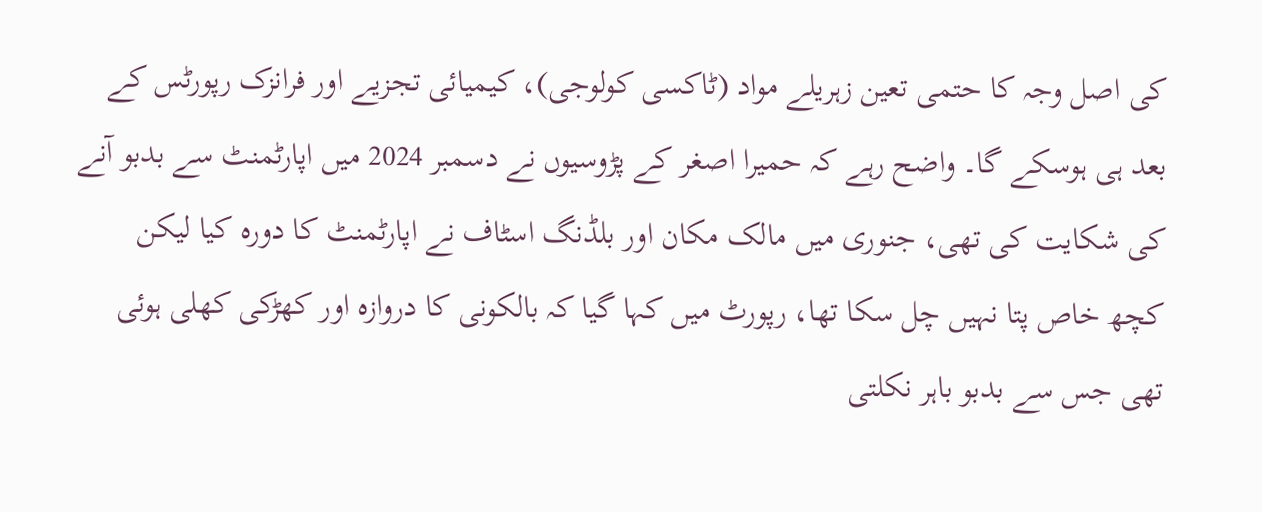کی اصل وجہ کا حتمی تعین زہریلے مواد (ٹاکسی کولوجی)، کیمیائی تجزیے اور فرانزک رپورٹس کے بعد ہی ہوسکے گا۔ واضح رہے کہ حمیرا اصغر کے پڑوسیوں نے دسمبر 2024 میں اپارٹمنٹ سے بدبو آنے کی شکایت کی تھی، جنوری میں مالک مکان اور بلڈنگ اسٹاف نے اپارٹمنٹ کا دورہ کیا لیکن کچھ خاص پتا نہیں چل سکا تھا، رپورٹ میں کہا گیا کہ بالکونی کا دروازہ اور کھڑکی کھلی ہوئی تھی جس سے بدبو باہر نکلتی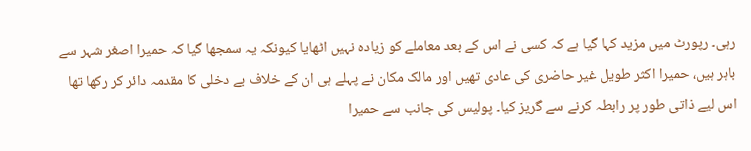رہی۔ رپورٹ میں مزید کہا گیا ہے کہ کسی نے اس کے بعد معاملے کو زیادہ نہیں اٹھایا کیونکہ یہ سمجھا گیا کہ حمیرا اصغر شہر سے باہر ہیں، حمیرا اکثر طویل غیر حاضری کی عادی تھیں اور مالک مکان نے پہلے ہی ان کے خلاف بے دخلی کا مقدمہ دائر کر رکھا تھا اس لیے ذاتی طور پر رابطہ کرنے سے گریز کیا۔ پولیس کی جانب سے حمیرا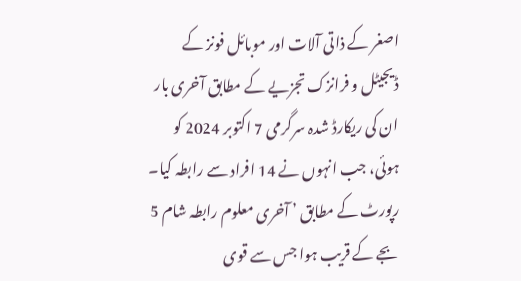اصغر کے ذاتی آلات اور موبائل فونز کے ڈیجیٹل و فرانزک تجزیے کے مطابق آخری بار ان کی ریکارڈ شدہ سرگرمی 7 اکتوبر 2024 کو ہوئی، جب انہوں نے 14 افراد سے رابطہ کیا۔ رپورٹ کے مطابق ’ آخری معلوم رابطہ شام 5 بجے کے قریب ہوا جس سے قوی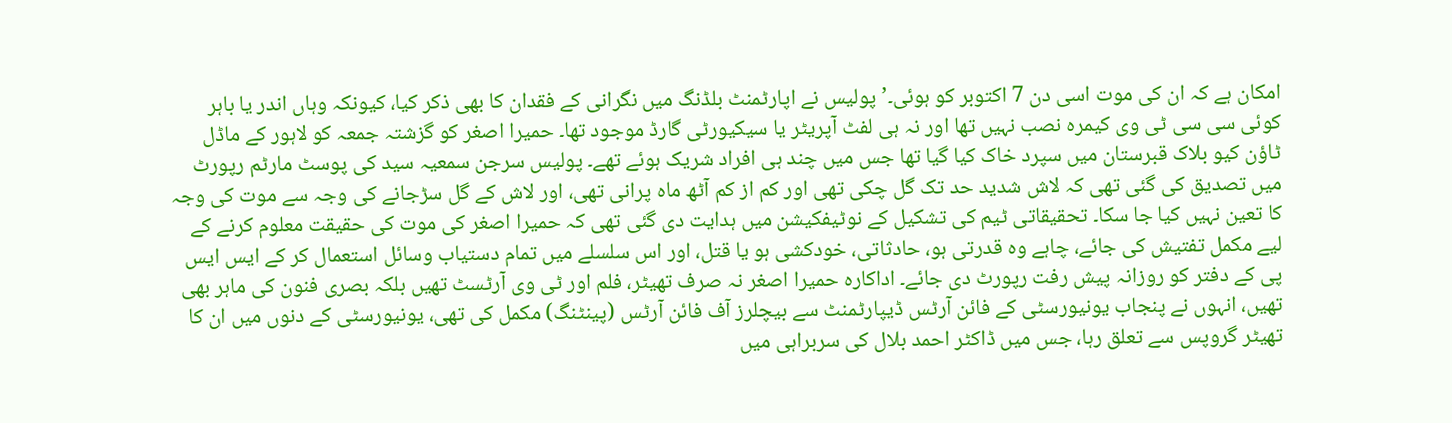امکان ہے کہ ان کی موت اسی دن 7 اکتوبر کو ہوئی۔’ پولیس نے اپارٹمنٹ بلڈنگ میں نگرانی کے فقدان کا بھی ذکر کیا، کیونکہ وہاں اندر یا باہر کوئی سی سی ٹی وی کیمرہ نصب نہیں تھا اور نہ ہی لفٹ آپریٹر یا سیکیورٹی گارڈ موجود تھا۔ حمیرا اصغر کو گزشتہ جمعہ کو لاہور کے ماڈل ٹاؤن کیو بلاک قبرستان میں سپرد خاک کیا گیا تھا جس میں چند ہی افراد شریک ہوئے تھے۔ پولیس سرجن سمعیہ سید کی پوسٹ مارٹم رپورٹ میں تصدیق کی گئی تھی کہ لاش شدید حد تک گل چکی تھی اور کم از کم آٹھ ماہ پرانی تھی، اور لاش کے گل سڑجانے کی وجہ سے موت کی وجہ کا تعین نہیں کیا جا سکا۔ تحقیقاتی ٹیم کی تشکیل کے نوٹیفکیشن میں ہدایت دی گئی تھی کہ حمیرا اصغر کی موت کی حقیقت معلوم کرنے کے لیے مکمل تفتیش کی جائے، چاہے وہ قدرتی ہو، حادثاتی، خودکشی ہو یا قتل، اور اس سلسلے میں تمام دستیاب وسائل استعمال کر کے ایس ایس پی کے دفتر کو روزانہ پیش رفت رپورٹ دی جائے۔ اداکارہ حمیرا اصغر نہ صرف تھیٹر، فلم اور ٹی وی آرٹسٹ تھیں بلکہ بصری فنون کی ماہر بھی تھیں، انہوں نے پنجاب یونیورسٹی کے فائن آرٹس ڈیپارٹمنٹ سے بیچلرز آف فائن آرٹس (پینٹنگ) مکمل کی تھی، یونیورسٹی کے دنوں میں ان کا تھیٹر گروپس سے تعلق رہا، جس میں ڈاکٹر احمد بلال کی سربراہی میں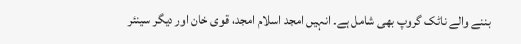بننے والے ناٹک گروپ بھی شامل ہے۔ انہیں امجد اسلام امجد، قوی خان اور دیگر سینئر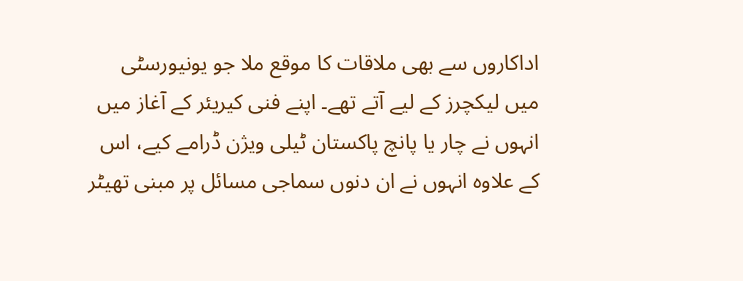اداکاروں سے بھی ملاقات کا موقع ملا جو یونیورسٹی میں لیکچرز کے لیے آتے تھے۔ اپنے فنی کیریئر کے آغاز میں انہوں نے چار یا پانچ پاکستان ٹیلی ویژن ڈرامے کیے، اس کے علاوہ انہوں نے ان دنوں سماجی مسائل پر مبنی تھیٹر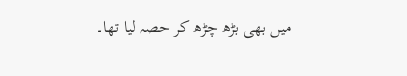میں بھی بڑھ چڑھ کر حصہ لیا تھا۔